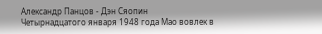Александр Панцов - Дэн Сяопин
Четырнадцатого января 1948 года Мао вовлек в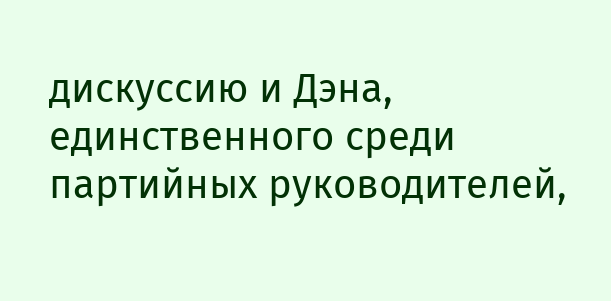дискуссию и Дэна, единственного среди партийных руководителей,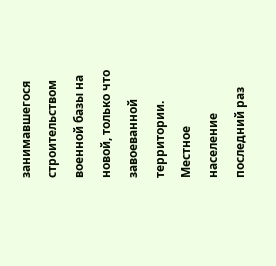занимавшегося строительством военной базы на новой, только что завоеванной территории. Местное население последний раз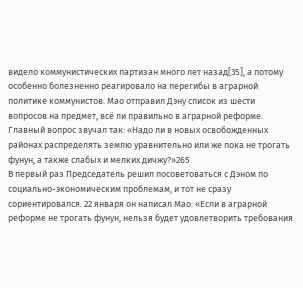видело коммунистических партизан много лет назад[35], а потому особенно болезненно реагировало на перегибы в аграрной политике коммунистов. Мао отправил Дэну список из шести вопросов на предмет, всё ли правильно в аграрной реформе. Главный вопрос звучал так: «Надо ли в новых освобожденных районах распределять землю уравнительно или же пока не трогать фунун, а также слабых и мелких дичжу?»265
В первый раз Председатель решил посоветоваться с Дэном по социально-экономическим проблемам, и тот не сразу сориентировался. 22 января он написал Мао: «Если в аграрной реформе не трогать фунун, нельзя будет удовлетворить требования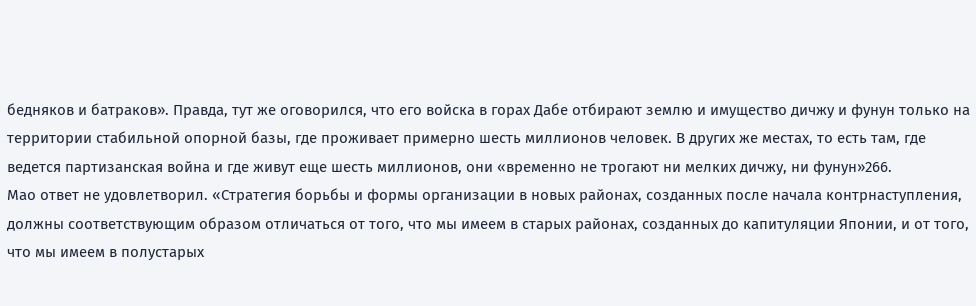бедняков и батраков». Правда, тут же оговорился, что его войска в горах Дабе отбирают землю и имущество дичжу и фунун только на территории стабильной опорной базы, где проживает примерно шесть миллионов человек. В других же местах, то есть там, где ведется партизанская война и где живут еще шесть миллионов, они «временно не трогают ни мелких дичжу, ни фунун»266.
Мао ответ не удовлетворил. «Стратегия борьбы и формы организации в новых районах, созданных после начала контрнаступления, должны соответствующим образом отличаться от того, что мы имеем в старых районах, созданных до капитуляции Японии, и от того, что мы имеем в полустарых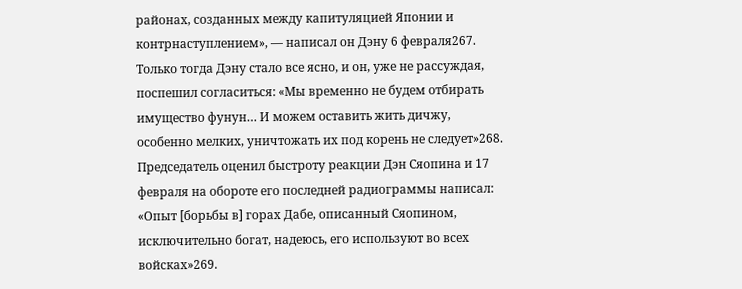районах, созданных между капитуляцией Японии и контрнаступлением», — написал он Дэну 6 февраля267. Только тогда Дэну стало все ясно, и он, уже не рассуждая, поспешил согласиться: «Мы временно не будем отбирать имущество фунун… И можем оставить жить дичжу, особенно мелких, уничтожать их под корень не следует»268.
Председатель оценил быстроту реакции Дэн Сяопина и 17 февраля на обороте его последней радиограммы написал: «Опыт [борьбы в] горах Дабе, описанный Сяопином, исключительно богат, надеюсь, его используют во всех войсках»269.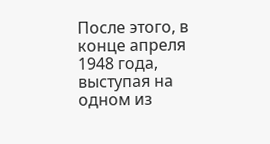После этого, в конце апреля 1948 года, выступая на одном из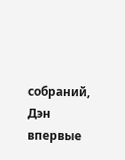собраний, Дэн впервые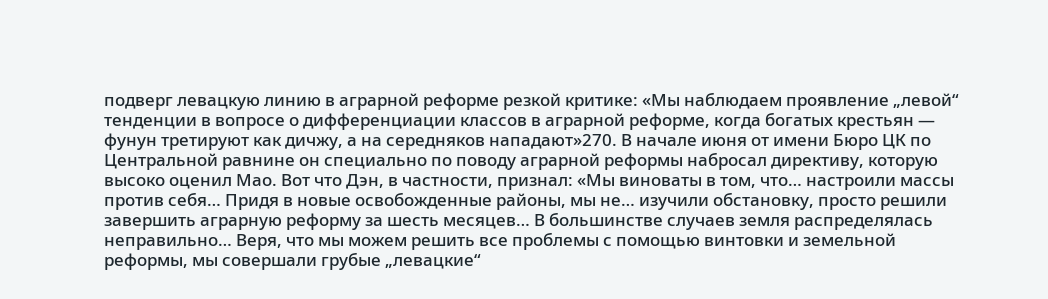подверг левацкую линию в аграрной реформе резкой критике: «Мы наблюдаем проявление „левой“ тенденции в вопросе о дифференциации классов в аграрной реформе, когда богатых крестьян — фунун третируют как дичжу, а на середняков нападают»270. В начале июня от имени Бюро ЦК по Центральной равнине он специально по поводу аграрной реформы набросал директиву, которую высоко оценил Мао. Вот что Дэн, в частности, признал: «Мы виноваты в том, что… настроили массы против себя… Придя в новые освобожденные районы, мы не… изучили обстановку, просто решили завершить аграрную реформу за шесть месяцев… В большинстве случаев земля распределялась неправильно… Веря, что мы можем решить все проблемы с помощью винтовки и земельной реформы, мы совершали грубые „левацкие“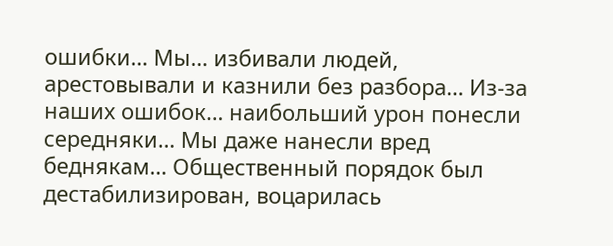ошибки… Мы… избивали людей, арестовывали и казнили без разбора… Из-за наших ошибок… наибольший урон понесли середняки… Мы даже нанесли вред беднякам… Общественный порядок был дестабилизирован, воцарилась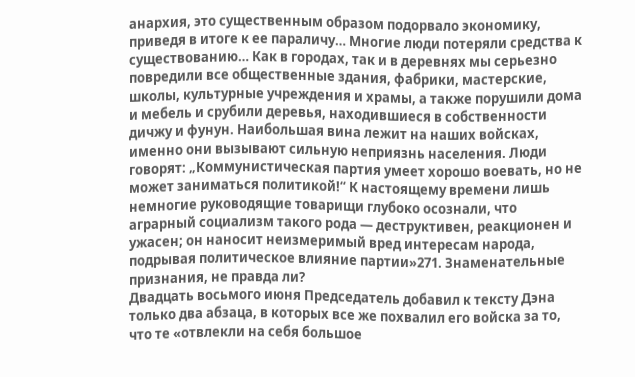анархия, это существенным образом подорвало экономику, приведя в итоге к ее параличу… Многие люди потеряли средства к существованию… Как в городах, так и в деревнях мы серьезно повредили все общественные здания, фабрики, мастерские, школы, культурные учреждения и храмы, а также порушили дома и мебель и срубили деревья, находившиеся в собственности дичжу и фунун. Наибольшая вина лежит на наших войсках, именно они вызывают сильную неприязнь населения. Люди говорят: „Коммунистическая партия умеет хорошо воевать, но не может заниматься политикой!“ К настоящему времени лишь немногие руководящие товарищи глубоко осознали, что аграрный социализм такого рода — деструктивен, реакционен и ужасен; он наносит неизмеримый вред интересам народа, подрывая политическое влияние партии»271. Знаменательные признания, не правда ли?
Двадцать восьмого июня Председатель добавил к тексту Дэна только два абзаца, в которых все же похвалил его войска за то, что те «отвлекли на себя большое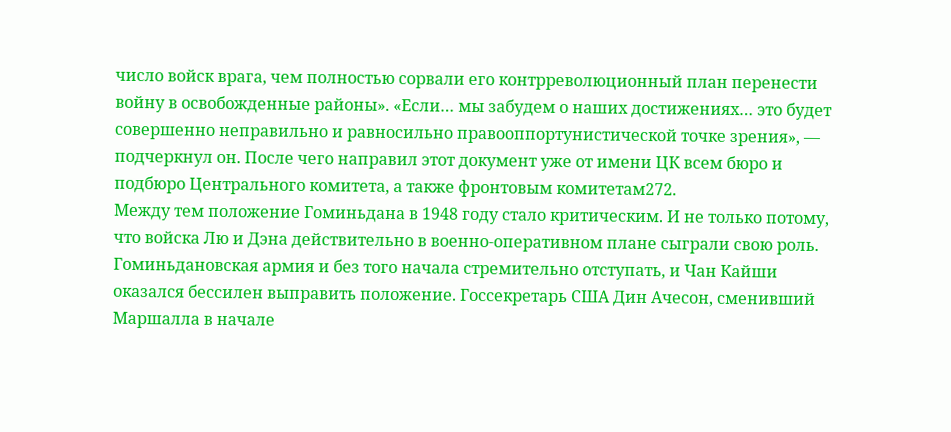число войск врага, чем полностью сорвали его контрреволюционный план перенести войну в освобожденные районы». «Если… мы забудем о наших достижениях… это будет совершенно неправильно и равносильно правооппортунистической точке зрения», — подчеркнул он. После чего направил этот документ уже от имени ЦК всем бюро и подбюро Центрального комитета, а также фронтовым комитетам272.
Между тем положение Гоминьдана в 1948 году стало критическим. И не только потому, что войска Лю и Дэна действительно в военно-оперативном плане сыграли свою роль. Гоминьдановская армия и без того начала стремительно отступать, и Чан Кайши оказался бессилен выправить положение. Госсекретарь США Дин Ачесон, сменивший Маршалла в начале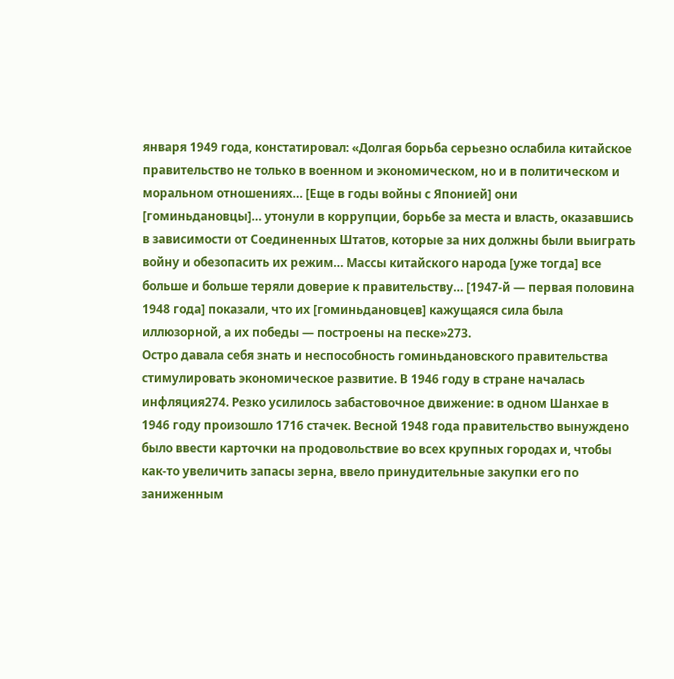января 1949 года, констатировал: «Долгая борьба серьезно ослабила китайское правительство не только в военном и экономическом, но и в политическом и моральном отношениях… [Еще в годы войны с Японией] они [гоминьдановцы]… утонули в коррупции, борьбе за места и власть, оказавшись в зависимости от Соединенных Штатов, которые за них должны были выиграть войну и обезопасить их режим… Массы китайского народа [уже тогда] все больше и больше теряли доверие к правительству… [1947-й — первая половина 1948 года] показали, что их [гоминьдановцев] кажущаяся сила была иллюзорной, а их победы — построены на песке»273.
Остро давала себя знать и неспособность гоминьдановского правительства стимулировать экономическое развитие. В 1946 году в стране началась инфляция274. Резко усилилось забастовочное движение: в одном Шанхае в 1946 году произошло 1716 стачек. Весной 1948 года правительство вынуждено было ввести карточки на продовольствие во всех крупных городах и, чтобы как-то увеличить запасы зерна, ввело принудительные закупки его по заниженным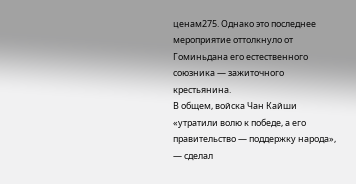ценам275. Однако это последнее мероприятие оттолкнуло от Гоминьдана его естественного союзника — зажиточного крестьянина.
В общем, войска Чан Кайши «утратили волю к победе, а его правительство — поддержку народа», — сделал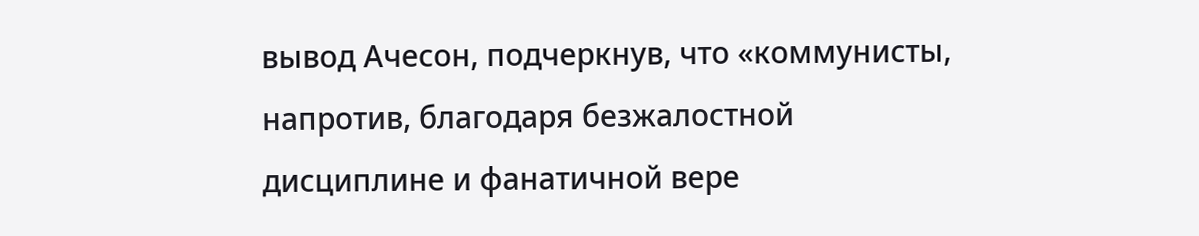вывод Ачесон, подчеркнув, что «коммунисты, напротив, благодаря безжалостной дисциплине и фанатичной вере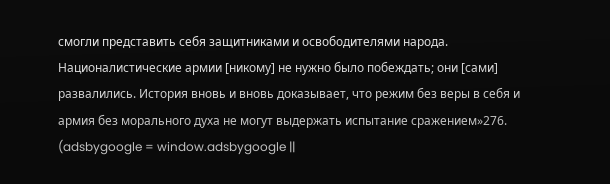смогли представить себя защитниками и освободителями народа. Националистические армии [никому] не нужно было побеждать; они [сами] развалились. История вновь и вновь доказывает, что режим без веры в себя и армия без морального духа не могут выдержать испытание сражением»276.
(adsbygoogle = window.adsbygoogle ||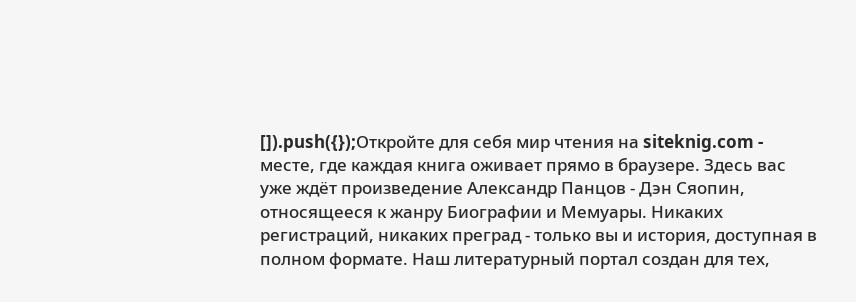[]).push({});Откройте для себя мир чтения на siteknig.com - месте, где каждая книга оживает прямо в браузере. Здесь вас уже ждёт произведение Александр Панцов - Дэн Сяопин, относящееся к жанру Биографии и Мемуары. Никаких регистраций, никаких преград - только вы и история, доступная в полном формате. Наш литературный портал создан для тех,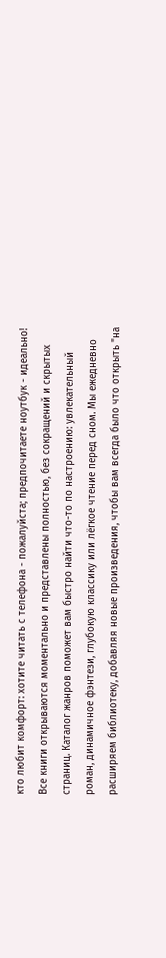кто любит комфорт: хотите читать с телефона - пожалуйста; предпочитаете ноутбук - идеально! Все книги открываются моментально и представлены полностью, без сокращений и скрытых страниц. Каталог жанров поможет вам быстро найти что-то по настроению: увлекательный роман, динамичное фэнтези, глубокую классику или лёгкое чтение перед сном. Мы ежедневно расширяем библиотеку, добавляя новые произведения, чтобы вам всегда было что открыть "на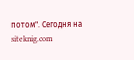потом". Сегодня на siteknig.com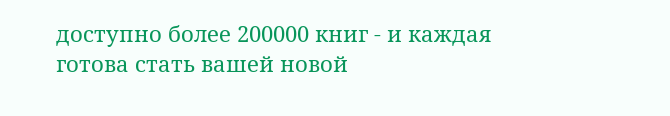доступно более 200000 книг - и каждая готова стать вашей новой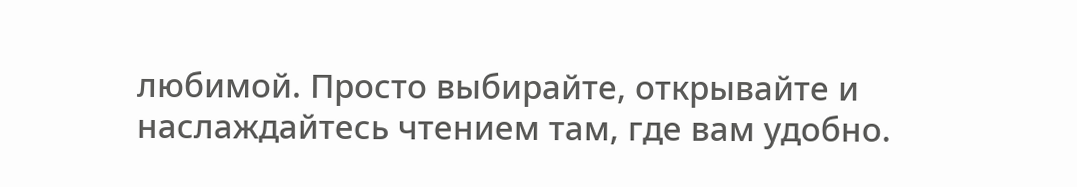любимой. Просто выбирайте, открывайте и наслаждайтесь чтением там, где вам удобно.